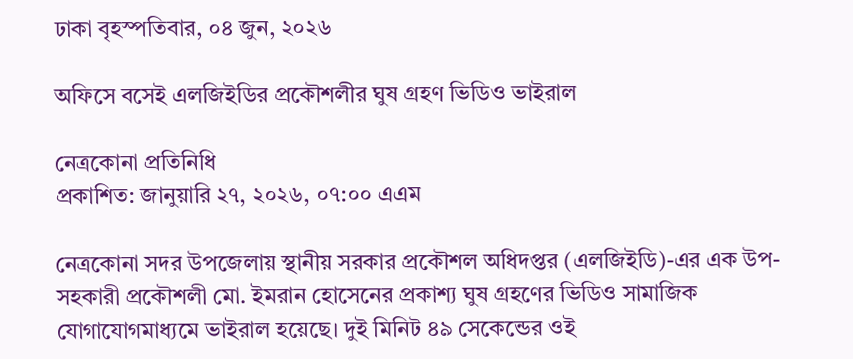ঢাকা বৃহস্পতিবার, ০৪ জুন, ২০২৬

অফিসে বসেই এলজিইডির প্রকৌশলীর ঘুষ গ্রহণ ভিডিও ভাইরাল

নেত্রকোনা প্রতিনিধি
প্রকাশিত: জানুয়ারি ২৭, ২০২৬, ০৭:০০ এএম

নেত্রকোনা সদর উপজেলায় স্থানীয় সরকার প্রকৌশল অধিদপ্তর (এলজিইডি)-এর এক উপ-সহকারী প্রকৌশলী মো. ইমরান হোসেনের প্রকাশ্য ঘুষ গ্রহণের ভিডিও সামাজিক যোগাযোগমাধ্যমে ভাইরাল হয়েছে। দুই মিনিট ৪৯ সেকেন্ডের ওই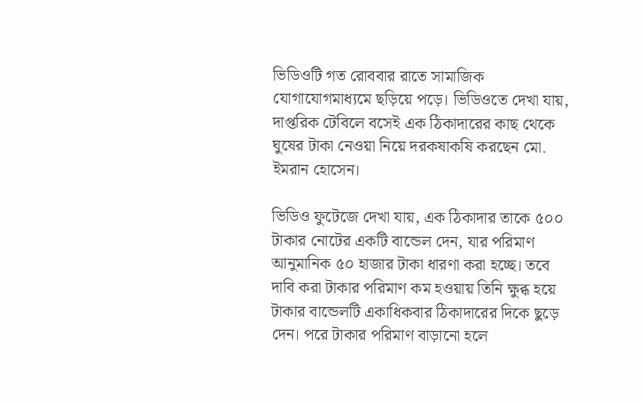ভিডিওটি গত রোববার রাতে সামাজিক যোগাযোগমাধ্যমে ছড়িয়ে পড়ে। ভিডিওতে দেখা যায়, দাপ্তরিক টেবিলে বসেই এক ঠিকাদারের কাছ থেকে ঘুষের টাকা নেওয়া নিয়ে দরকষাকষি করছেন মো. ইমরান হোসেন।

ভিডিও ফুটেজে দেখা যায়, এক ঠিকাদার তাকে ৫০০ টাকার নোটের একটি বান্ডেল দেন, যার পরিমাণ আনুমানিক ৫০ হাজার টাকা ধারণা করা হচ্ছে। তবে দাবি করা টাকার পরিমাণ কম হওয়ায় তিনি ক্ষুব্ধ হয়ে টাকার বান্ডেলটি একাধিকবার ঠিকাদারের দিকে ছুড়ে দেন। পরে টাকার পরিমাণ বাড়ানো হলে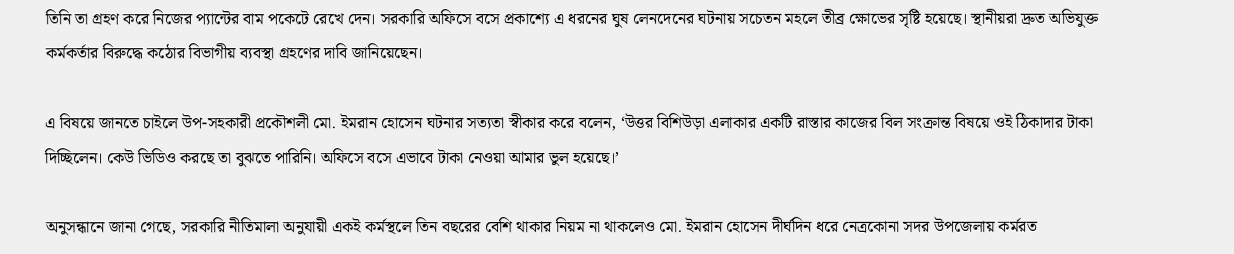তিনি তা গ্রহণ করে নিজের প্যান্টের বাম পকেটে রেখে দেন। সরকারি অফিসে বসে প্রকাশ্যে এ ধরনের ঘুষ লেনদেনের ঘটনায় সচেতন মহলে তীব্র ক্ষোভের সৃষ্টি হয়েছে। স্থানীয়রা দ্রুত অভিযুক্ত কর্মকর্তার বিরুদ্ধে কঠোর বিভাগীয় ব্যবস্থা গ্রহণের দাবি জানিয়েছেন।

এ বিষয়ে জানতে চাইলে উপ-সহকারী প্রকৌশলী মো. ইমরান হোসেন ঘটনার সত্যতা স্বীকার করে বলেন, ‘উত্তর বিশিউড়া এলাকার একটি রাস্তার কাজের বিল সংক্রান্ত বিষয়ে ওই ঠিকাদার টাকা দিচ্ছিলেন। কেউ ভিডিও করছে তা বুঝতে পারিনি। অফিসে বসে এভাবে টাকা নেওয়া আমার ভুল হয়েছে।’

অনুসন্ধানে জানা গেছে, সরকারি নীতিমালা অনুযায়ী একই কর্মস্থলে তিন বছরের বেশি থাকার নিয়ম না থাকলেও মো. ইমরান হোসেন দীর্ঘদিন ধরে নেত্রকোনা সদর উপজেলায় কর্মরত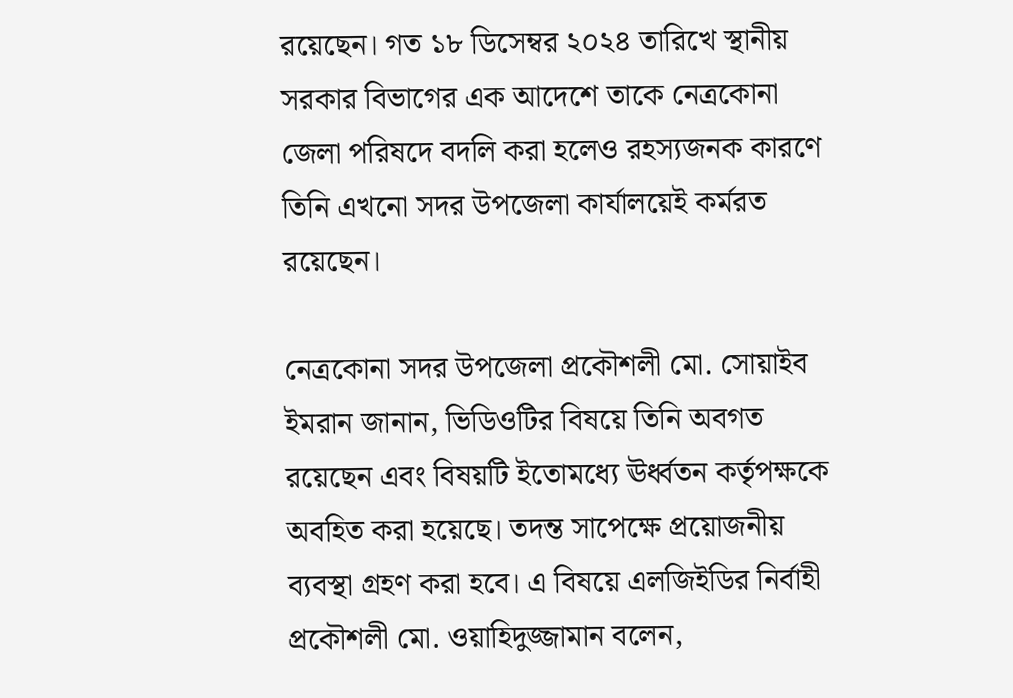রয়েছেন। গত ১৮ ডিসেম্বর ২০২৪ তারিখে স্থানীয় সরকার বিভাগের এক আদেশে তাকে নেত্রকোনা জেলা পরিষদে বদলি করা হলেও রহস্যজনক কারণে তিনি এখনো সদর উপজেলা কার্যালয়েই কর্মরত রয়েছেন।

নেত্রকোনা সদর উপজেলা প্রকৌশলী মো. সোয়াইব ইমরান জানান, ভিডিওটির বিষয়ে তিনি অবগত রয়েছেন এবং বিষয়টি ইতোমধ্যে ঊর্ধ্বতন কর্তৃপক্ষকে অবহিত করা হয়েছে। তদন্ত সাপেক্ষে প্রয়োজনীয় ব্যবস্থা গ্রহণ করা হবে। এ বিষয়ে এলজিইডির নির্বাহী প্রকৌশলী মো. ওয়াহিদুজ্জামান বলেন,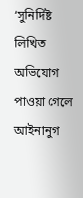‘সুনির্দিষ্ট লিখিত অভিযোগ পাওয়া গেলে আইনানুগ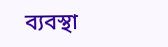ব্যবস্থা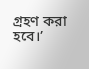গ্রহণ করা হবে।’